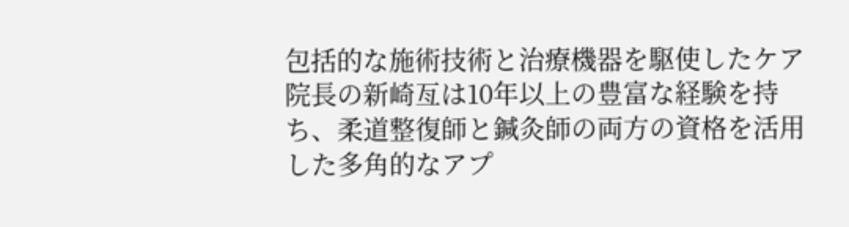包括的な施術技術と治療機器を駆使したケア
院長の新崎亙は10年以上の豊富な経験を持ち、柔道整復師と鍼灸師の両方の資格を活用した多角的なアプ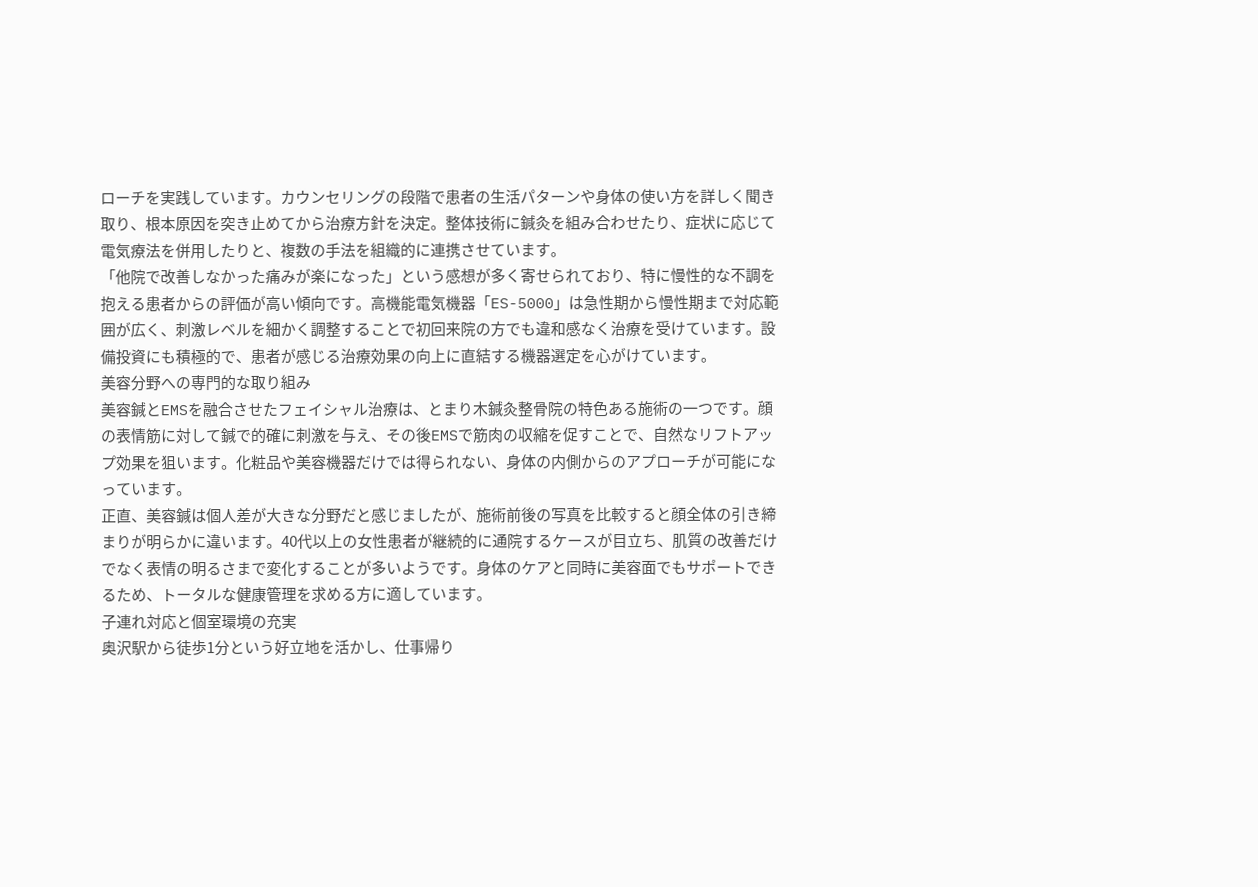ローチを実践しています。カウンセリングの段階で患者の生活パターンや身体の使い方を詳しく聞き取り、根本原因を突き止めてから治療方針を決定。整体技術に鍼灸を組み合わせたり、症状に応じて電気療法を併用したりと、複数の手法を組織的に連携させています。
「他院で改善しなかった痛みが楽になった」という感想が多く寄せられており、特に慢性的な不調を抱える患者からの評価が高い傾向です。高機能電気機器「ES-5000」は急性期から慢性期まで対応範囲が広く、刺激レベルを細かく調整することで初回来院の方でも違和感なく治療を受けています。設備投資にも積極的で、患者が感じる治療効果の向上に直結する機器選定を心がけています。
美容分野への専門的な取り組み
美容鍼とEMSを融合させたフェイシャル治療は、とまり木鍼灸整骨院の特色ある施術の一つです。顔の表情筋に対して鍼で的確に刺激を与え、その後EMSで筋肉の収縮を促すことで、自然なリフトアップ効果を狙います。化粧品や美容機器だけでは得られない、身体の内側からのアプローチが可能になっています。
正直、美容鍼は個人差が大きな分野だと感じましたが、施術前後の写真を比較すると顔全体の引き締まりが明らかに違います。40代以上の女性患者が継続的に通院するケースが目立ち、肌質の改善だけでなく表情の明るさまで変化することが多いようです。身体のケアと同時に美容面でもサポートできるため、トータルな健康管理を求める方に適しています。
子連れ対応と個室環境の充実
奥沢駅から徒歩1分という好立地を活かし、仕事帰り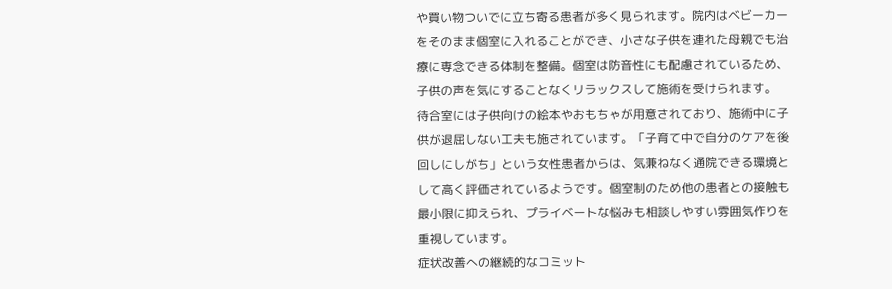や買い物ついでに立ち寄る患者が多く見られます。院内はベビーカーをそのまま個室に入れることができ、小さな子供を連れた母親でも治療に専念できる体制を整備。個室は防音性にも配慮されているため、子供の声を気にすることなくリラックスして施術を受けられます。
待合室には子供向けの絵本やおもちゃが用意されており、施術中に子供が退屈しない工夫も施されています。「子育て中で自分のケアを後回しにしがち」という女性患者からは、気兼ねなく通院できる環境として高く評価されているようです。個室制のため他の患者との接触も最小限に抑えられ、プライベートな悩みも相談しやすい雰囲気作りを重視しています。
症状改善への継続的なコミット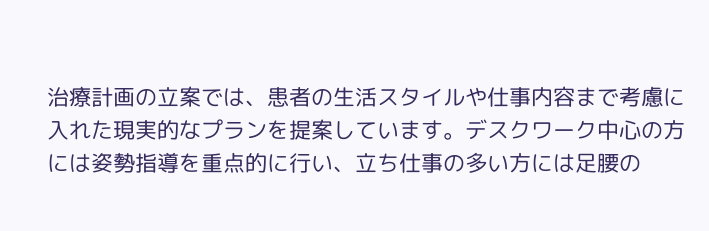治療計画の立案では、患者の生活スタイルや仕事内容まで考慮に入れた現実的なプランを提案しています。デスクワーク中心の方には姿勢指導を重点的に行い、立ち仕事の多い方には足腰の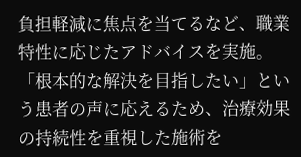負担軽減に焦点を当てるなど、職業特性に応じたアドバイスを実施。
「根本的な解決を目指したい」という患者の声に応えるため、治療効果の持続性を重視した施術を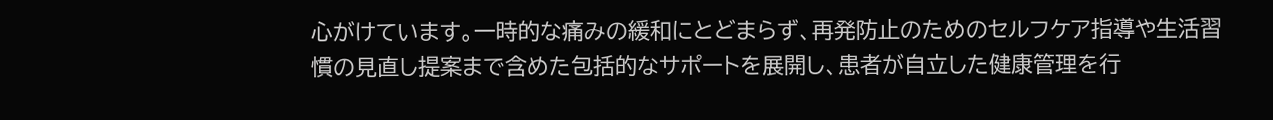心がけています。一時的な痛みの緩和にとどまらず、再発防止のためのセルフケア指導や生活習慣の見直し提案まで含めた包括的なサポートを展開し、患者が自立した健康管理を行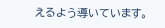えるよう導いています。